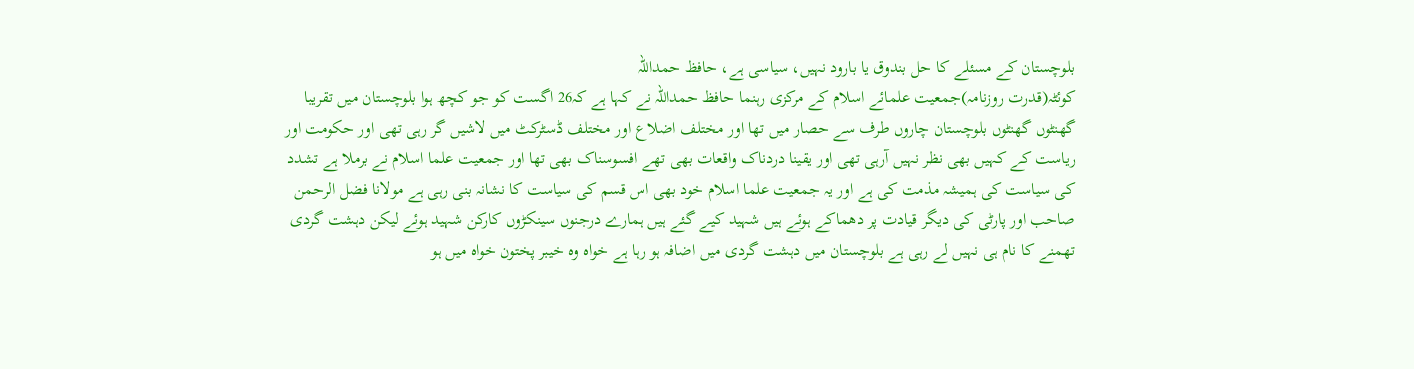بلوچستان کے مسئلے کا حل بندوق یا بارود نہیں، سیاسی ہے، حافظ حمداللہ
کوئٹہ(قدرت روزنامہ)جمعیت علمائے اسلام کے مرکزی رہنما حافظ حمداللہ نے کہا ہے کہ26 اگست کو جو کچھ ہوا بلوچستان میں تقریبا گھنٹوں گھنٹوں بلوچستان چاروں طرف سے حصار میں تھا اور مختلف اضلاع اور مختلف ڈسٹرکٹ میں لاشیں گر رہی تھی اور حکومت اور ریاست کے کہیں بھی نظر نہیں آرہی تھی اور یقینا دردناک واقعات بھی تھے افسوسناک بھی تھا اور جمعیت علما اسلام نے برملا ہے تشدد کی سیاست کی ہمیشہ مذمت کی ہے اور یہ جمعیت علما اسلام خود بھی اس قسم کی سیاست کا نشانہ بنی رہی ہے مولانا فضل الرحمن صاحب اور پارٹی کی دیگر قیادت پر دھماکے ہوئے ہیں شہید کیے گئے ہیں ہمارے درجنوں سینکڑوں کارکن شہید ہوئے لیکن دہشت گردی تھمنے کا نام ہی نہیں لے رہی ہے بلوچستان میں دہشت گردی میں اضافہ ہو رہا ہے خواہ وہ خیبر پختون خواہ میں ہو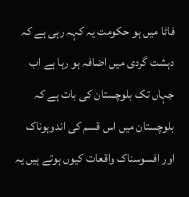فاٹا میں ہو حکومت یہ کہہ رہی ہے کہ دہشت گردی میں اضافہ ہو رہا ہے اب جہاں تک بلوچستان کی بات ہے کہ بلوچستان میں اس قسم کی اندوہوناک اور افسوسناک واقعات کیوں ہوتے ہیں یہ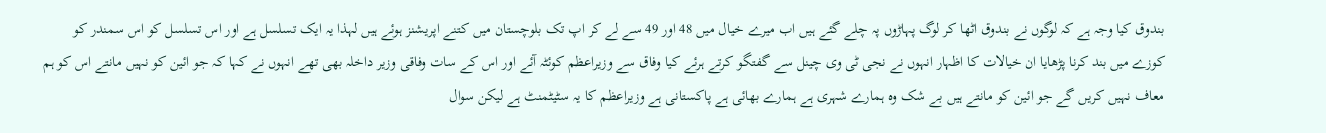بندوق کیا وجہ ہے کہ لوگوں نے بندوق اٹھا کر لوگ پہاڑوں پہ چلے گئے ہیں اب میرے خیال میں 48 اور 49 سے لے کر اپ تک بلوچستان میں کتنے اپریشنز ہوئے ہیں لہذا یہ ایک تسلسل ہے اور اس تسلسل کو اس سمندر کو کوزے میں بند کرنا پڑھایا ان خیالات کا اظہار انہوں نے نجی ٹی وی چینل سے گفتگو کرتے ہرئے کیا وفاق سے وزیراعظم کوئٹہ آئے اور اس کے سات وفاقی وزیر داخلہ بھی تھے انہوں نے کہا کہ جو ائین کو نہیں مانتے اس کو ہم معاف نہیں کریں گے جو ائین کو مانتے ہیں بے شک وہ ہمارے شہری ہے ہمارے بھائی ہے پاکستانی ہے وزیراعظم کا یہ سٹیٹمنٹ ہے لیکن سوال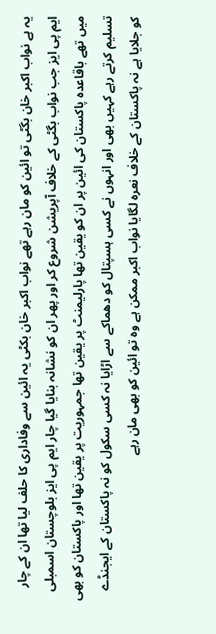یہ ہے نواب اکبر خان بگٹی تو ائین کو مان رہے تھے نواب اکبر خان بکٹی یہ ائین سے وفاداری کا حلف لیا تھا ان کے چار ایم پی ایز جب نواب بگٹی کے خلاف آپریشن شروع کر اور پھر ان کو نشانہ بنایا گیا چار ایم پی ایز بلوچستان اسمبلی میں تھے باقاعدہ پاکستان کی ائین پر ان کو یقین تھا پارلیمنٹ پر یقین تھا جمہوریت پر یقین تھا اور پاکستان کو بھی تسلیم کرتے رہے کہیں بھی اور انہوں نے کسی ہسپتال کو دھماکے سے اڑایا نہ کسی سکول کو نہ پاکستان کے ایجنڈے کو جلایا ہے نہ پاکستان کے خلاف نعرہ لگایا نواب اکبر ممکن ہے وہ تو ائین کو بھی مان رہے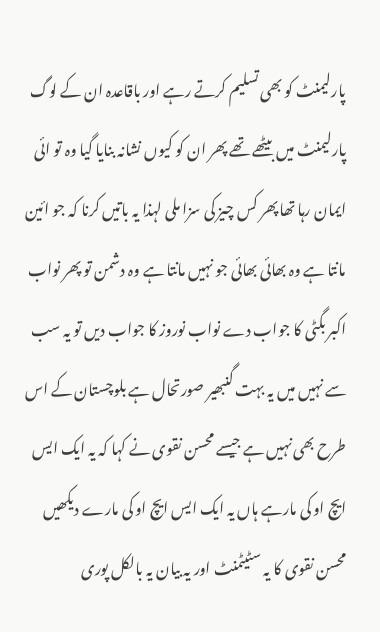پارلیمنٹ کو بھی تسلیم کرتے رہے اور باقاعدہ ان کے لوگ پارلیمنٹ میں بیٹھے تھے پھر ان کو کیوں نشانہ بنایا گیا وہ تو ائی ایمان رہا تھا پھر کس چیز کی سزا ملی لہذا یہ باتیں کرنا کہ جو ائین مانتا ہے وہ بھائی بھائی جو نہیں مانتا ہے وہ دشمن تو پھر نواب اکبر بگٹی کا جواب دے نواب نوروز کا جواب دیں تو یہ سب سے نہیں میں یہ بہت گنبھیر صورتحال ہے بلوچستان کے اس طرح بھی نہیں ہے جیسے محسن نقوی نے کہا کہ یہ ایک ایس ایچ او کی مارہے ہاں یہ ایک ایس ایچ او کی مارے دیکھیں محسن نقوی کا یہ سٹیٹمنٹ اور یہ بیان یہ بالکل پوری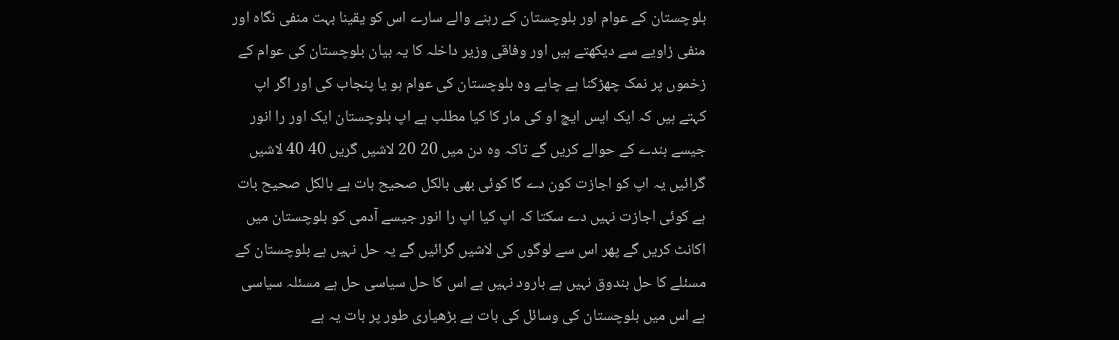بلوچستان کے عوام اور بلوچستان کے رہنے والے سارے اس کو یقینا بہت منفی نگاہ اور منفی زاویے سے دیکھتے ہیں اور وفاقی وزیر داخلہ کا یہ بیان بلوچستان کی عوام کے زخموں پر نمک چھڑکنا ہے چاہے وہ بلوچستان کی عوام ہو یا پنجاب کی اور اگر اپ کہتے ہیں کہ ایک ایس ایچ او کی مار کا کیا مطلب ہے اپ بلوچستان ایک اور را انور جیسے بندے کے حوالے کریں گے تاکہ وہ دن میں 20 20 لاشیں گریں 40 40 لاشیں گرائیں یہ اپ کو اجازت کون دے گا کوئی بھی بالکل صحیح بات ہے بالکل صحیح بات ہے کوئی اجازت نہیں دے سکتا کہ اپ کیا اپ را انور جیسے آدمی کو بلوچستان میں اکانٹ کریں گے پھر اس سے لوگوں کی لاشیں گرائیں گے یہ حل نہیں ہے بلوچستان کے مسئلے کا حل بندوق نہیں ہے بارود نہیں ہے اس کا حل سیاسی حل ہے مسئلہ سیاسی ہے اس میں بلوچستان کی وسائل کی بات ہے بڑھیاری طور پر بات یہ ہے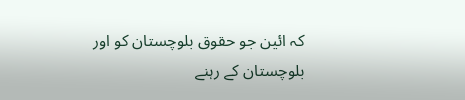کہ ائین جو حقوق بلوچستان کو اور بلوچستان کے رہنے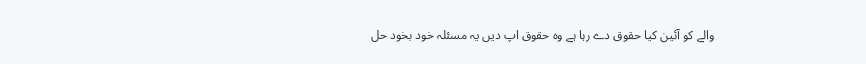والے کو آئین کیا حقوق دے رہا ہے وہ حقوق اپ دیں یہ مسئلہ خود بخود حل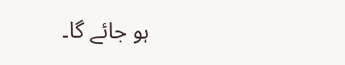ہو جائے گا۔